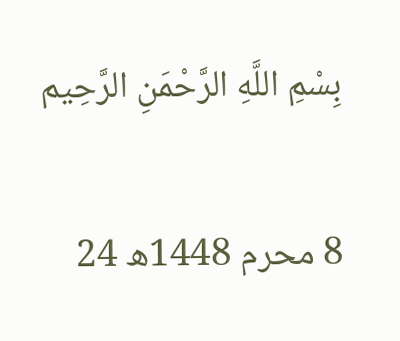بِسْمِ اللَّهِ الرَّحْمَنِ الرَّحِيم

8 محرم 1448ھ 24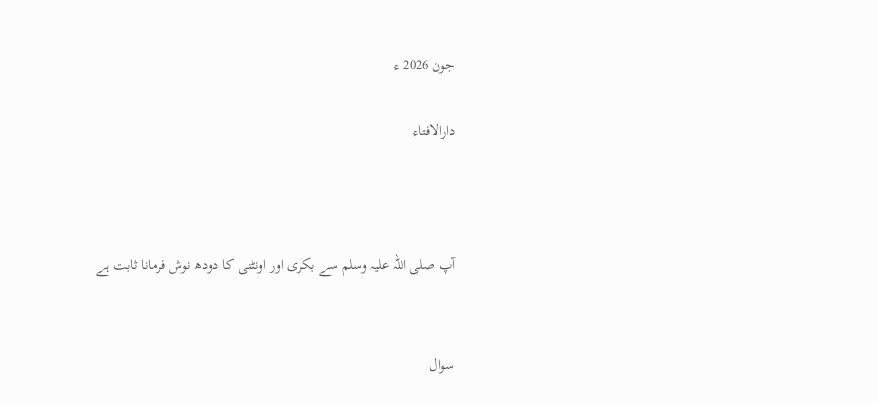جون 2026 ء

دارالافتاء



آپ صلی اللہ علیہ وسلم سے بکری اور اونٹنی کا دودھ نوش فرمانا ثابت ہے


سوال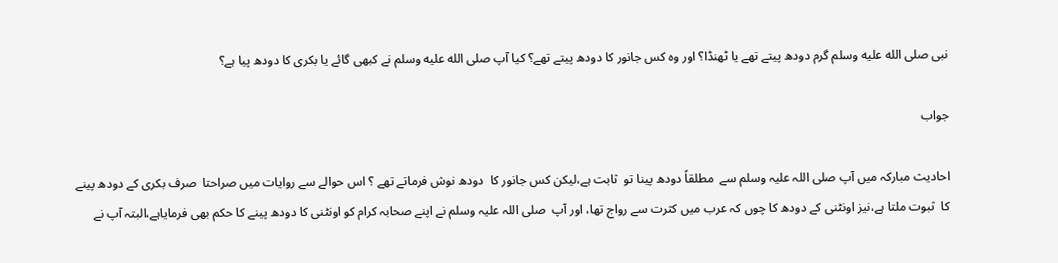نبی صلى الله عليه وسلم گرم دودھ پیتے تھے یا ٹھنڈا؟ اور وہ کس جانور کا دودھ پیتے تھے؟ کیا آپ صلى الله عليه وسلم نے کبھی گائے یا بکری کا دودھ پیا ہے؟

جواب

احادیث مبارکہ میں آپ صلی اللہ علیہ وسلم سے  مطلقاً دودھ پینا تو  ثابت ہے،لیکن کس جانور کا  دودھ نوش فرماتے تھے ؟ اس حوالے سے روایات میں صراحتا  صرف بکری کے دودھ پینے کا  ثبوت ملتا ہے،نیز اونٹنی کے دودھ کا چوں کہ عرب میں کثرت سے رواج تھا، اور آپ  صلی اللہ علیہ وسلم نے اپنے صحابہ کرام کو اونٹنی کا دودھ پینے کا حکم بھی فرمایاہے،البتہ آپ نے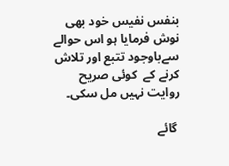بنفس نفیس خود بھی نوش فرمایا ہو اس حوالے سےباوجود تتبع اور تلاش کرنے کے  کوئی صریح روایت نہیں مل سکی۔

 گائے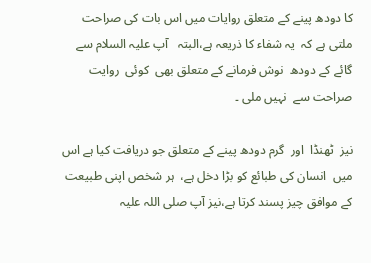کا دودھ پینے کے متعلق روایات میں اس بات کی صراحت ملتی ہے کہ  یہ شفاء کا ذریعہ ہے،البتہ   آپ علیہ السلام سے  گائے کے دودھ  نوش فرمانے کے متعلق بھی  کوئی  روایت صراحت سے  نہیں ملی ۔

نیز  ٹھنڈا  اور  گرم دودھ پینے کے متعلق جو دریافت کیا ہے اس میں  انسان کی طبائع کو بڑا دخل ہے،  ہر شخص اپنی طبیعت کے موافق چیز پسند کرتا ہے،نیز آپ صلی اللہ علیہ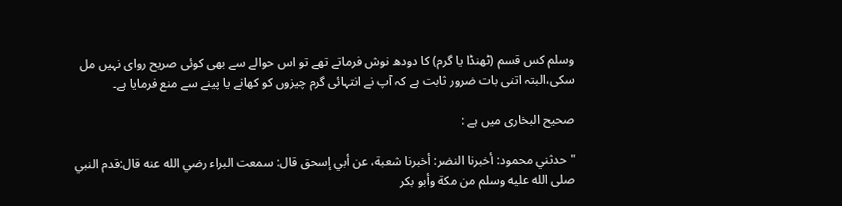وسلم کس قسم (ٹھنڈا یا گرم) کا دودھ نوش فرماتے تھے تو اس حوالے سے بھی کوئی صریح روای نہیں مل سکی،البتہ اتنی بات ضرور ثابت ہے کہ آپ نے انتہائی گرم چیزوں کو کھانے یا پینے سے منع فرمایا ہے۔

صحیح البخاری میں ہے :

"حدثني محمود: أخبرنا النضر: أخبرنا شعبة، عن أبي إسحق قال: سمعت البراء رضي الله عنه قال:قدم النبي صلى الله عليه وسلم من مكة وأبو بكر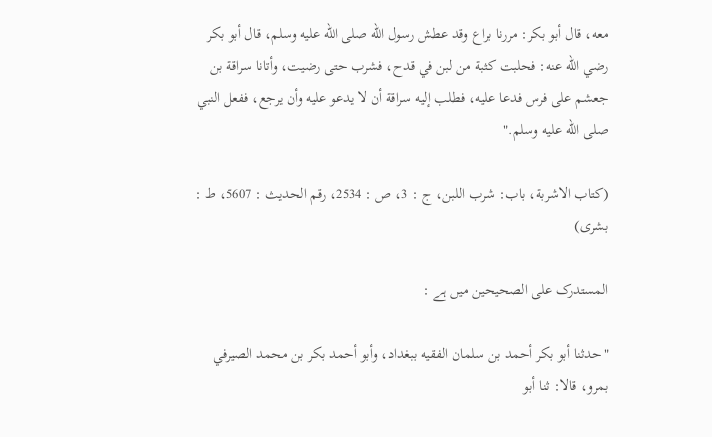معه، قال أبو بكر: مررنا براع وقد عطش رسول الله صلى الله عليه وسلم، قال أبو بكر رضي الله عنه: فحلبت كثبة من لبن في قدح، فشرب حتى رضيت، وأتانا سراقة بن جعشم على فرس فدعا عليه، فطلب إليه سراقة أن لا يدعو عليه وأن يرجع، ففعل النبي صلى الله عليه وسلم."

(کتاب الاشربة، باب: شرب اللبن، ج : 3، ص : 2534، رقم الحدیث : 5607، ط : بشری)

المستدرک علی الصحیحین میں ہے :

"حدثنا أبو بكر أحمد بن سلمان الفقيه ببغداد، وأبو أحمد بكر بن محمد الصيرفي بمرو، قالا: ثنا أبو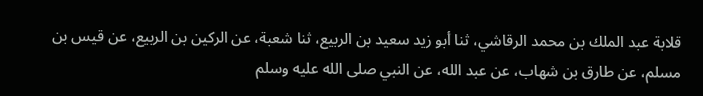قلابة عبد الملك بن محمد الرقاشي، ثنا أبو زيد سعيد بن الربيع، ثنا شعبة، عن الركين بن الربيع، عن قيس بن مسلم، عن طارق بن شهاب، عن عبد الله، عن النبي صلى الله عليه وسلم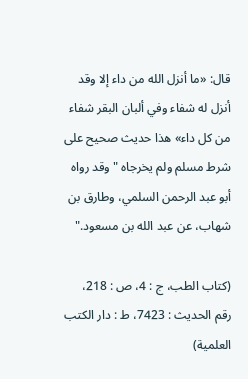قال: «ما أنزل الله من داء إلا وقد أنزل له شفاء وفي ألبان البقر شفاء من كل داء» هذا حديث صحيح على شرط مسلم ولم يخرجاه " وقد رواه أبو عبد الرحمن السلمي، وطارق بن شهاب، عن عبد الله بن مسعود."

(کتاب الطب، ج : 4، ص : 218، رقم الحدیث : 7423، ط : دار الکتب العلمیة)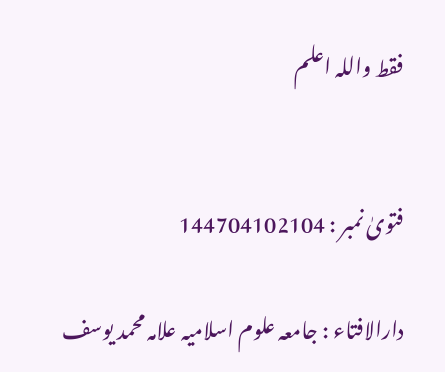فقط واللہ اعلم


فتویٰ نمبر : 144704102104

دارالافتاء : جامعہ علوم اسلامیہ علامہ محمد یوسف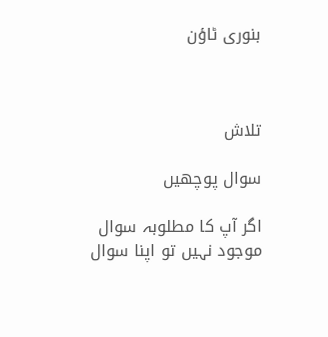بنوری ٹاؤن



تلاش

سوال پوچھیں

اگر آپ کا مطلوبہ سوال موجود نہیں تو اپنا سوال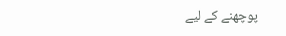پوچھنے کے لیے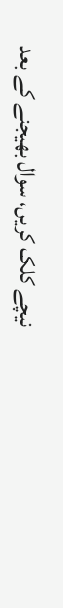نیچے کلک کریں، سوال بھیجنے کے بعد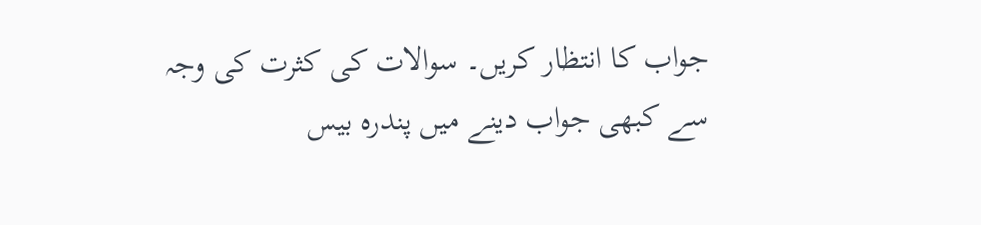جواب کا انتظار کریں۔ سوالات کی کثرت کی وجہ سے کبھی جواب دینے میں پندرہ بیس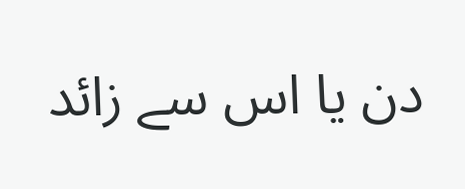دن یا اس سے زائد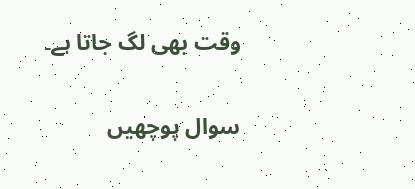وقت بھی لگ جاتا ہے۔

سوال پوچھیں